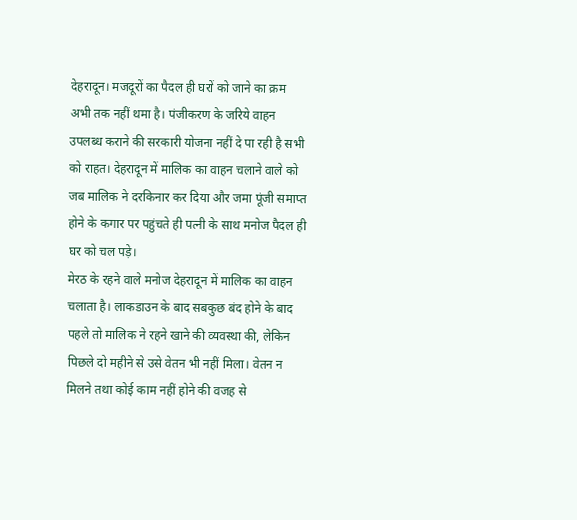देहरादून। मजदूरों का पैदल ही घरों को जाने का क्रम अभी तक नहीं थमा है। पंजीकरण के जरिये वाहन उपलब्ध कराने की सरकारी योजना नहीं दे पा रही है सभी को राहत। देहरादून में मालिक का वाहन चलाने वाले को जब मालिक ने दरकिनार कर दिया और जमा पूंजी समाप्त होने के कगार पर पहुंचते ही पत्नी के साथ मनोज पैदल ही घर को चल पड़े।
मेरठ के रहने वाले मनोज देहरादून में मालिक का वाहन चलाता है। लाकडाउन के बाद सबकुछ बंद होने के बाद पहले तो मालिक ने रहने खाने की व्यवस्था की, लेकिन पिछले दो महीने से उसे वेतन भी नहीं मिला। वेतन न मिलने तथा कोई काम नहीं होने की वजह से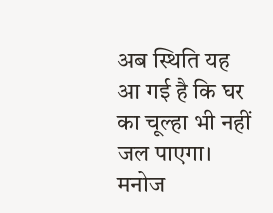अब स्थिति यह आ गई है कि घर का चूल्हा भी नहीं जल पाएगा। मनोज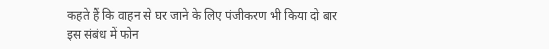कहते हैं कि वाहन से घर जाने के लिए पंजीकरण भी किया दो बार इस संबंध में फोन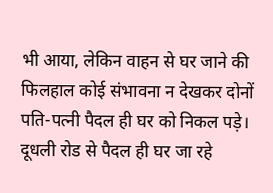भी आया, लेकिन वाहन से घर जाने की फिलहाल कोई संभावना न देखकर दोनों पति-पत्नी पैदल ही घर को निकल पड़े।
दूधली रोड से पैदल ही घर जा रहे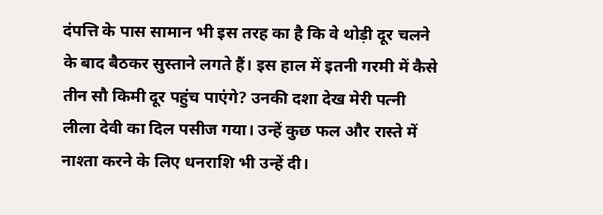दंपत्ति के पास सामान भी इस तरह का है कि वे थोड़ी दूर चलने के बाद बैठकर सुस्ताने लगते हैं। इस हाल में इतनी गरमी में कैसे तीन सौ किमी दूर पहुंच पाएंगे? उनकी दशा देख मेरी पत्नी लीला देवी का दिल पसीज गया। उन्हें कुछ फल और रास्ते में नाश्ता करने के लिए धनराशि भी उन्हें दी।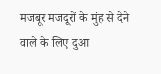मजबूर मजदूरों के मुंह से देने वाले के लिए दुआ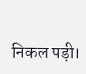निकल पड़ी।